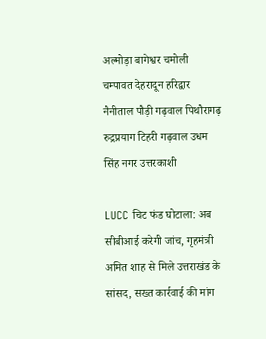अल्मोड़ा बागेश्वर चमोली चम्पावत देहरादून हरिद्वार नैनीताल पौड़ी गढ़वाल पिथौरागढ़ रुद्रप्रयाग टिहरी गढ़वाल उधम सिंह नगर उत्तरकाशी

LUCC चिट फंड घोटाला: अब सीबीआई करेगी जांच, गृहमंत्री अमित शाह से मिले उत्तराखंड के सांसद, सख्त कार्रवाई की मांग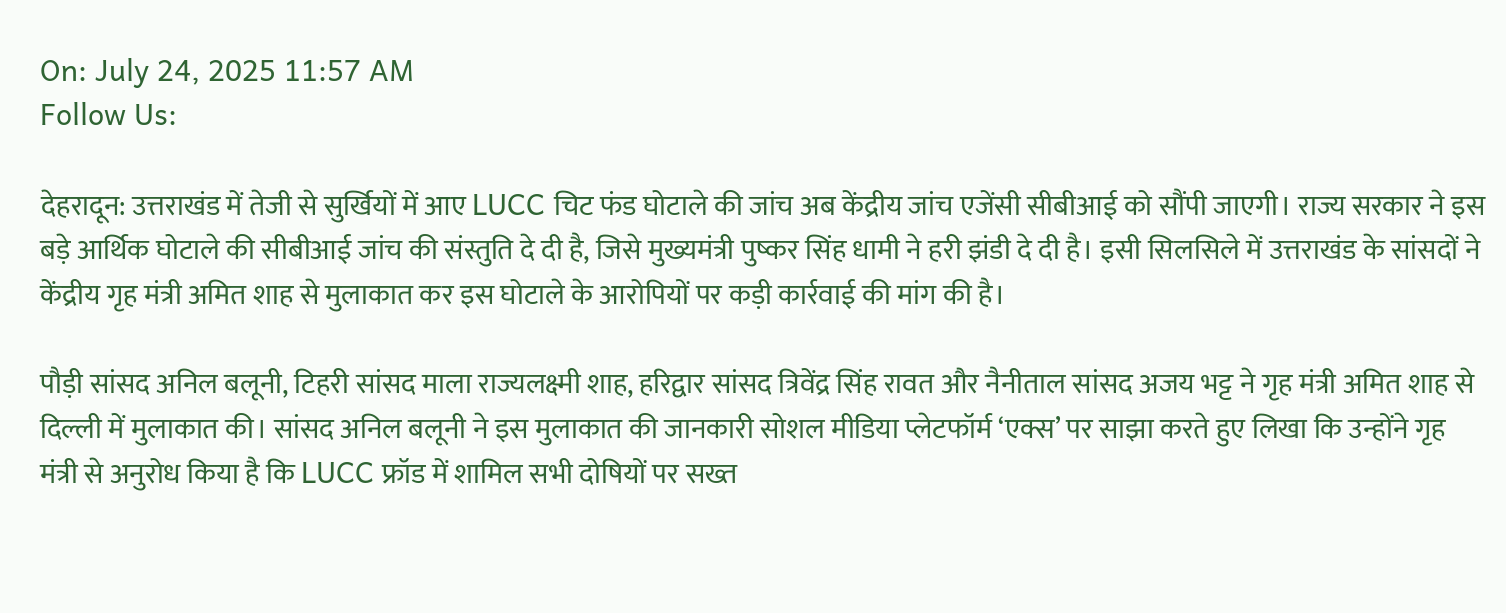On: July 24, 2025 11:57 AM
Follow Us:

देहरादून: उत्तराखंड में तेजी से सुर्खियों में आए LUCC चिट फंड घोटाले की जांच अब केंद्रीय जांच एजेंसी सीबीआई को सौंपी जाएगी। राज्य सरकार ने इस बड़े आर्थिक घोटाले की सीबीआई जांच की संस्तुति दे दी है, जिसे मुख्यमंत्री पुष्कर सिंह धामी ने हरी झंडी दे दी है। इसी सिलसिले में उत्तराखंड के सांसदों ने केंद्रीय गृह मंत्री अमित शाह से मुलाकात कर इस घोटाले के आरोपियों पर कड़ी कार्रवाई की मांग की है।

पौड़ी सांसद अनिल बलूनी, टिहरी सांसद माला राज्यलक्ष्मी शाह, हरिद्वार सांसद त्रिवेंद्र सिंह रावत और नैनीताल सांसद अजय भट्ट ने गृह मंत्री अमित शाह से दिल्ली में मुलाकात की। सांसद अनिल बलूनी ने इस मुलाकात की जानकारी सोशल मीडिया प्लेटफॉर्म ‘एक्स’ पर साझा करते हुए लिखा कि उन्होंने गृह मंत्री से अनुरोध किया है कि LUCC फ्रॉड में शामिल सभी दोषियों पर सख्त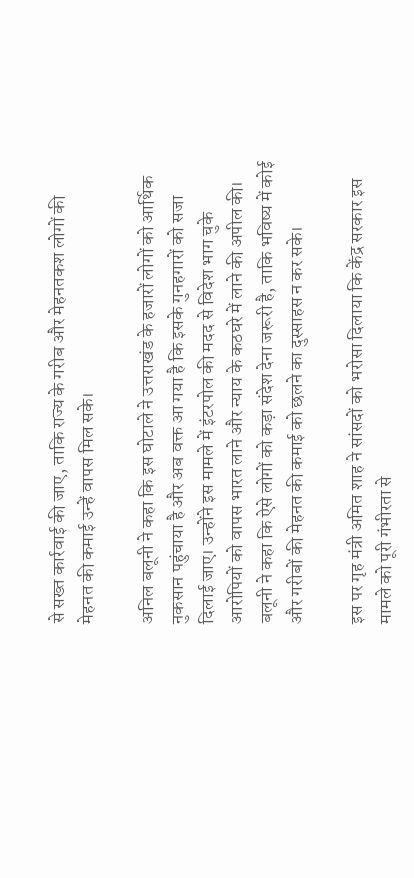से सख्त कार्रवाई की जाए, ताकि राज्य के गरीब और मेहनतकश लोगों की मेहनत की कमाई उन्हें वापस मिल सके।

अनिल बलूनी ने कहा कि इस घोटाले ने उत्तराखंड के हजारों लोगों को आर्थिक नुकसान पहुंचाया है और अब वक्त आ गया है कि इसके गुनहगारों को सजा दिलाई जाए। उन्होंने इस मामले में इंटरपोल की मदद से विदेश भाग चुके आरोपियों को वापस भारत लाने और न्याय के कठघरे में लाने की अपील की। बलूनी ने कहा कि ऐसे लोगों को कड़ा संदेश देना जरूरी है, ताकि भविष्य में कोई और गरीबों की मेहनत की कमाई को छलने का दुस्साहस न कर सके।

इस पर गृह मंत्री अमित शाह ने सांसदों को भरोसा दिलाया कि केंद्र सरकार इस मामले को पूरी गंभीरता से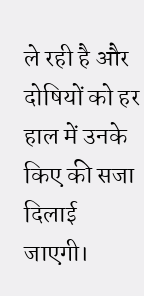ले रही है और दोषियों को हर हाल में उनके किए की सजा दिलाई जाएगी।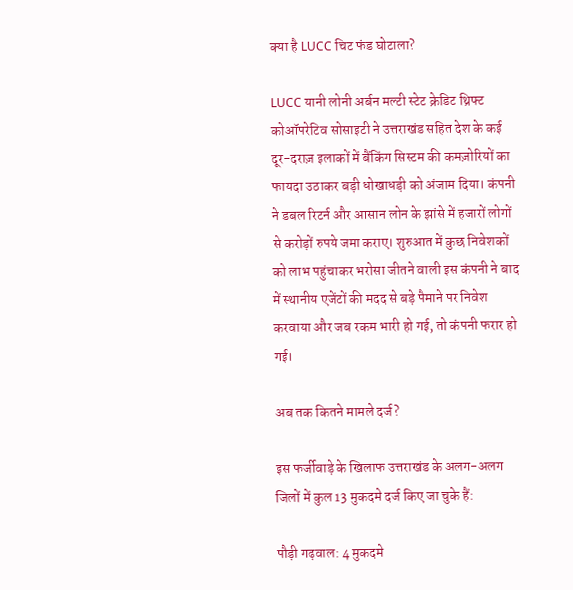क्या है LUCC चिट फंड घोटाला?

LUCC यानी लोनी अर्बन मल्टी स्टेट क्रेडिट थ्रिफ्ट कोऑपरेटिव सोसाइटी ने उत्तराखंड सहित देश के कई दूर-दराज़ इलाकों में बैंकिंग सिस्टम की कमज़ोरियों का फायदा उठाकर बड़ी धोखाधड़ी को अंजाम दिया। कंपनी ने डबल रिटर्न और आसान लोन के झांसे में हजारों लोगों से करोड़ों रुपये जमा कराए। शुरुआत में कुछ निवेशकों को लाभ पहुंचाकर भरोसा जीतने वाली इस कंपनी ने बाद में स्थानीय एजेंटों की मदद से बड़े पैमाने पर निवेश करवाया और जब रकम भारी हो गई, तो कंपनी फरार हो गई।

अब तक कितने मामले दर्ज?

इस फर्जीवाड़े के खिलाफ उत्तराखंड के अलग-अलग जिलों में कुल 13 मुकदमे दर्ज किए जा चुके हैं:

पौड़ी गढ़वाल: 4 मुकदमे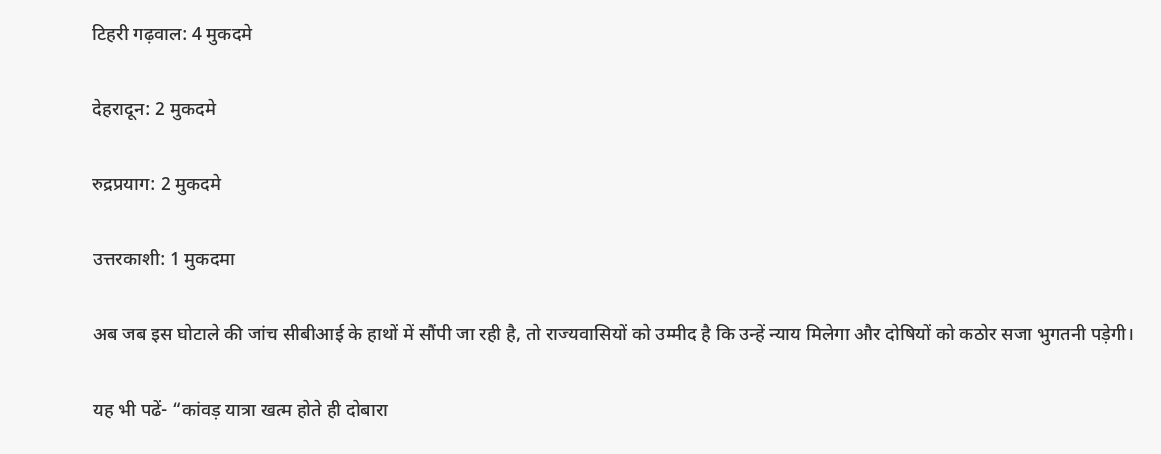टिहरी गढ़वाल: 4 मुकदमे

देहरादून: 2 मुकदमे

रुद्रप्रयाग: 2 मुकदमे

उत्तरकाशी: 1 मुकदमा

अब जब इस घोटाले की जांच सीबीआई के हाथों में सौंपी जा रही है, तो राज्यवासियों को उम्मीद है कि उन्हें न्याय मिलेगा और दोषियों को कठोर सजा भुगतनी पड़ेगी।

यह भी पढें- “कांवड़ यात्रा खत्म होते ही दोबारा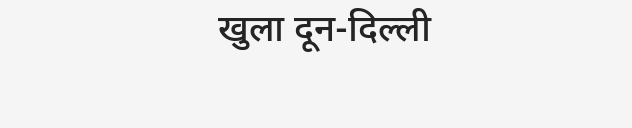खुला दून-दिल्ली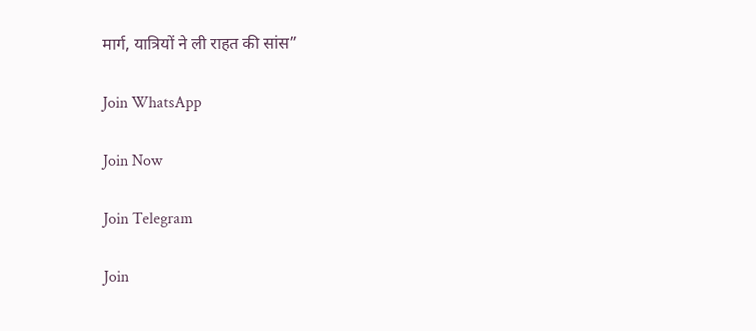मार्ग, यात्रियों ने ली राहत की सांस”

Join WhatsApp

Join Now

Join Telegram

Join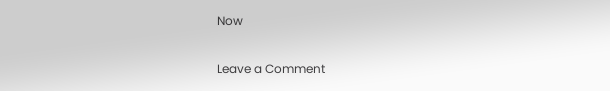Now

Leave a Comment